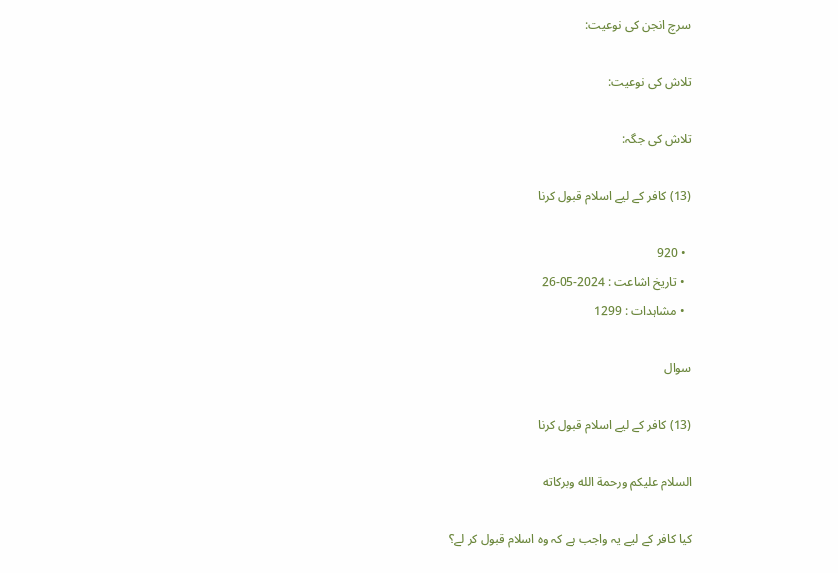سرچ انجن کی نوعیت:

تلاش کی نوعیت:

تلاش کی جگہ:

(13) کافر کے لیے اسلام قبول کرنا

  • 920
  • تاریخ اشاعت : 2024-05-26
  • مشاہدات : 1299

سوال

(13) کافر کے لیے اسلام قبول کرنا

السلام عليكم ورحمة الله وبركاته

کیا کافر کے لیے یہ واجب ہے کہ وہ اسلام قبول کر لے؟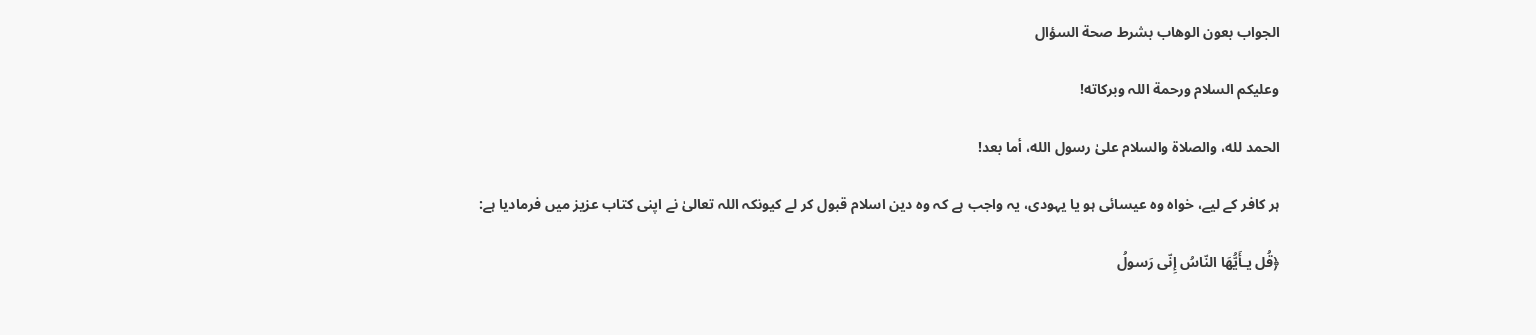الجواب بعون الوهاب بشرط صحة السؤال

وعلیکم السلام ورحمة اللہ وبرکاته!

الحمد لله، والصلاة والسلام علىٰ رسول الله، أما بعد!

ہر کافر کے لیے، خواہ وہ عیسائی ہو یا یہودی، یہ واجب ہے کہ وہ دین اسلام قبول کر لے کیونکہ اللہ تعالیٰ نے اپنی کتاب عزیز میں فرمادیا ہے:

﴿قُل يـأَيُّهَا النّاسُ إِنّى رَسولُ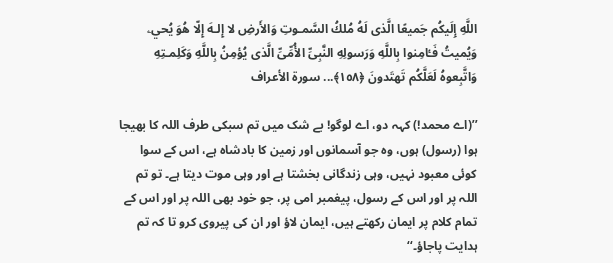اللَّهِ إِلَيكُم جَميعًا الَّذى لَهُ مُلكُ السَّمـوتِ وَالأَرضِ لا إِلـهَ إِلّا هُوَ يُحيۦ وَيُميتُ فَـٔامِنوا بِاللَّهِ وَرَسولِهِ النَّبِىِّ الأُمِّىِّ الَّذى يُؤمِنُ بِاللَّهِ وَكَلِمـتِهِ وَاتَّبِعوهُ لَعَلَّكُم تَهتَدونَ ﴿١٥٨﴾... سورة الأعراف

’’(اے محمد!) کہہ دو، اے لوگو! بے شک میں تم سبکی طرف اللہ کا بھیجا ہوا (رسول) ہوں، وہ جو آسمانوں اور زمین کا بادشاہ ہے، اس کے سوا کوئی معبود نہیں، وہی زندگانی بخشتا ہے اور وہی موت دیتا ہے۔ تو تم اللہ پر اور اس کے رسول، پیغمبر امی پر، جو خود بھی اللہ پر اور اس کے تمام کلام پر ایمان رکھتے ہیں، ایمان لاؤ اور ان کی پیروی کرو تا کہ تم ہدایت پاجاؤ۔‘‘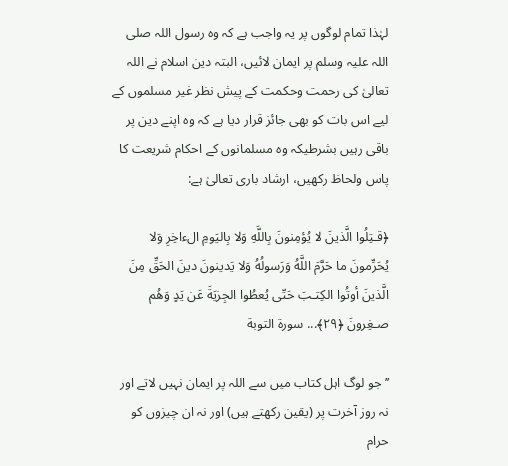لہٰذا تمام لوگوں پر یہ واجب ہے کہ وہ رسول اللہ صلی اللہ علیہ وسلم پر ایمان لائیں، البتہ دین اسلام نے اللہ تعالیٰ کی رحمت وحکمت کے پیش نظر غیر مسلموں کے لیے اس بات کو بھی جائز قرار دیا ہے کہ وہ اپنے دین پر باقی رہیں بشرطیکہ وہ مسلمانوں کے احکام شریعت کا پاس ولحاظ رکھیں، ارشاد باری تعالیٰ ہے:

﴿قـتِلُوا الَّذينَ لا يُؤمِنونَ بِاللَّهِ وَلا بِاليَومِ الءاخِرِ وَلا يُحَرِّمونَ ما حَرَّمَ اللَّهُ وَرَسولُهُ وَلا يَدينونَ دينَ الحَقِّ مِنَ الَّذينَ أوتُوا الكِتـبَ حَتّى يُعطُوا الجِزيَةَ عَن يَدٍ وَهُم صـغِرونَ ﴿٢٩﴾... سورة التوبة

’’جو لوگ اہل کتاب میں سے اللہ پر ایمان نہیں لاتے اور نہ روز آخرت پر (یقین رکھتے ہیں) اور نہ ان چیزوں کو حرام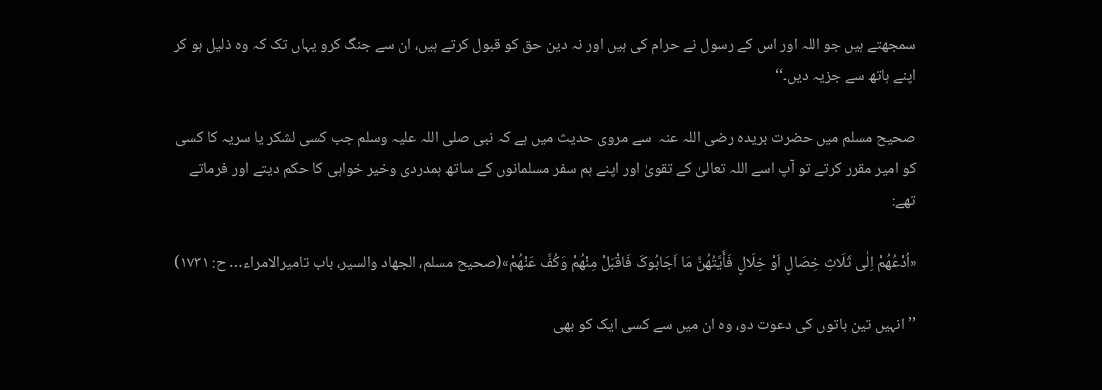سمجھتے ہیں جو اللہ اور اس کے رسول نے حرام کی ہیں اور نہ دین حق کو قبول کرتے ہیں، ان سے جنگ کرو یہاں تک کہ وہ ذلیل ہو کر اپنے ہاتھ سے جزیہ دیں۔‘‘

صحیح مسلم میں حضرت بریدہ رضی اللہ عنہ  سے مروی حدیث میں ہے کہ نبی صلی اللہ علیہ وسلم جب کسی لشکر یا سریہ کا کسی کو امیر مقرر کرتے تو آپ اسے اللہ تعالیٰ کے تقویٰ اور اپنے ہم سفر مسلمانوں کے ساتھ ہمدردی وخیر خواہی کا حکم دیتے اور فرماتے تھے:

«اُدْعُهُمْ اِلٰی ثَلَاثِ خِصَالٍ اَوْ خِلَالٍ فَأَيَّتُهُنَّ مَا اَجَابُوکَ فَاقْبَلْ مِنْهُمْ وَکُفَّ عَنْهُمْ»(صحیح مسلم، الجهاد والسیر، باب تامیرالامراء… ح: ۱۷۳۱)

’’انہیں تین باتوں کی دعوت دو، وہ ان میں سے کسی ایک کو بھی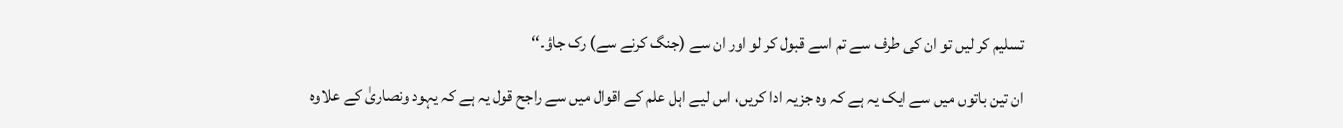تسلیم کر لیں تو ان کی طرف سے تم اسے قبول کر لو اور ان سے (جنگ کرنے سے) رک جاؤ۔‘‘

ان تین باتوں میں سے ایک یہ ہے کہ وہ جزیہ ادا کریں، اس لیے اہل علم کے اقوال میں سے راجح قول یہ ہے کہ یہود ونصاریٰ کے علاوہ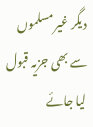دیگر غیر مسلموں سے بھی جزیہ قبول لیا جائے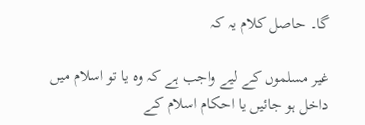گا۔ حاصل کلام یہ کہ

غیر مسلموں کے لیے واجب ہے کہ وہ یا تو اسلام میں داخل ہو جائیں یا احکام اسلام کے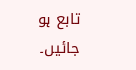تابع ہو جائیں۔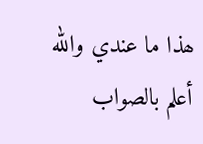ھذا ما عندي والله أعلم بالصواب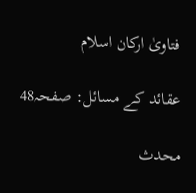فتاویٰ ارکان اسلام

عقائد کے مسائل: صفحہ48

محدث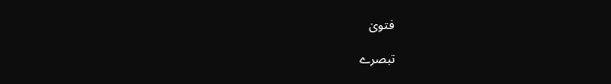فتویٰ

تبصرے